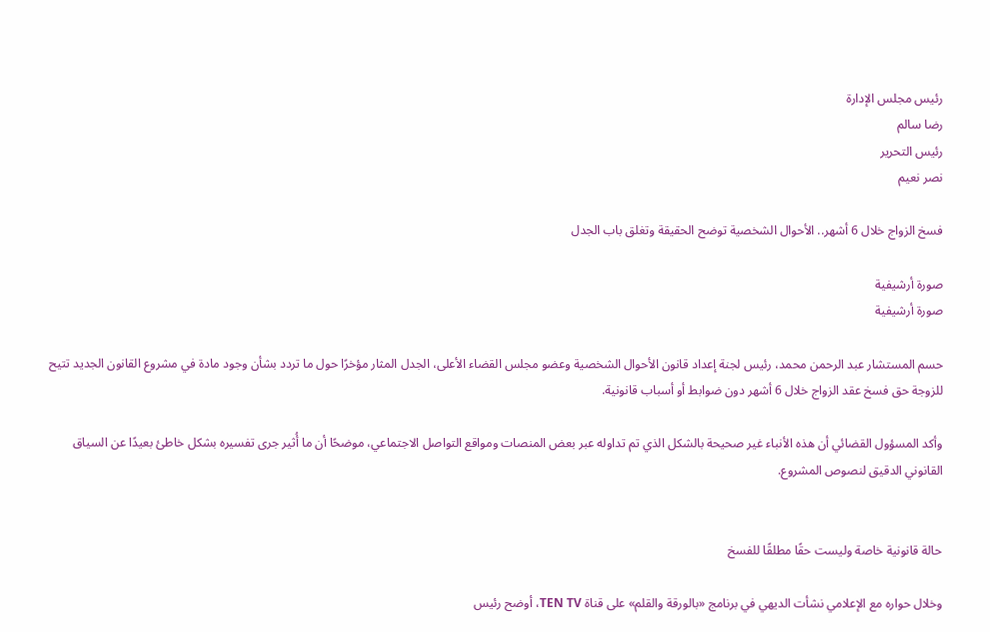رئيس مجلس الإدارة
رضا سالم
رئيس التحرير
نصر نعيم

فسخ الزواج خلال 6 أشهر.. الأحوال الشخصية توضح الحقيقة وتغلق باب الجدل

صورة أرشيفية
صورة أرشيفية

حسم المستشار عبد الرحمن محمد، رئيس لجنة إعداد قانون الأحوال الشخصية وعضو مجلس القضاء الأعلى، الجدل المثار مؤخرًا حول ما تردد بشأن وجود مادة في مشروع القانون الجديد تتيح للزوجة حق فسخ عقد الزواج خلال 6 أشهر دون ضوابط أو أسباب قانونية.

وأكد المسؤول القضائي أن هذه الأنباء غير صحيحة بالشكل الذي تم تداوله عبر بعض المنصات ومواقع التواصل الاجتماعي، موضحًا أن ما أُثير جرى تفسيره بشكل خاطئ بعيدًا عن السياق القانوني الدقيق لنصوص المشروع.


حالة قانونية خاصة وليست حقًا مطلقًا للفسخ

وخلال حواره مع الإعلامي نشأت الديهي في برنامج «بالورقة والقلم» على قناة TEN TV، أوضح رئيس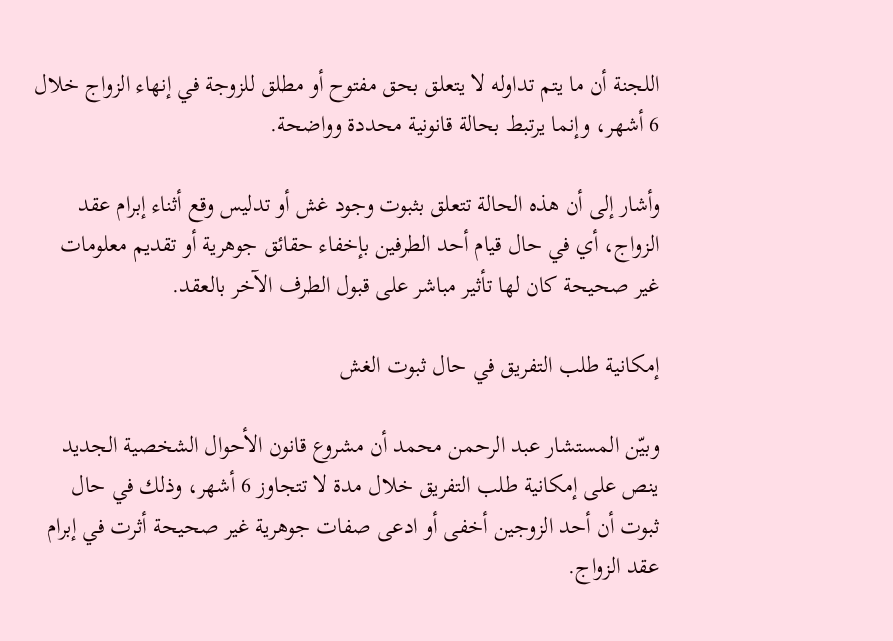اللجنة أن ما يتم تداوله لا يتعلق بحق مفتوح أو مطلق للزوجة في إنهاء الزواج خلال 6 أشهر، وإنما يرتبط بحالة قانونية محددة وواضحة.

وأشار إلى أن هذه الحالة تتعلق بثبوت وجود غش أو تدليس وقع أثناء إبرام عقد الزواج، أي في حال قيام أحد الطرفين بإخفاء حقائق جوهرية أو تقديم معلومات غير صحيحة كان لها تأثير مباشر على قبول الطرف الآخر بالعقد.

إمكانية طلب التفريق في حال ثبوت الغش

وبيّن المستشار عبد الرحمن محمد أن مشروع قانون الأحوال الشخصية الجديد ينص على إمكانية طلب التفريق خلال مدة لا تتجاوز 6 أشهر، وذلك في حال ثبوت أن أحد الزوجين أخفى أو ادعى صفات جوهرية غير صحيحة أثرت في إبرام عقد الزواج.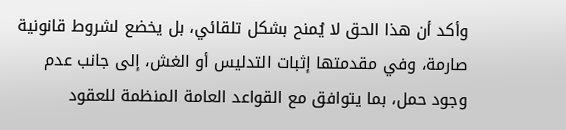وأكد أن هذا الحق لا يُمنح بشكل تلقائي، بل يخضع لشروط قانونية صارمة، وفي مقدمتها إثبات التدليس أو الغش، إلى جانب عدم وجود حمل، بما يتوافق مع القواعد العامة المنظمة للعقود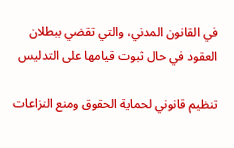في القانون المدني، والتي تقضي ببطلان العقود في حال ثبوت قيامها على التدليس

تنظيم قانوني لحماية الحقوق ومنع النزاعات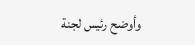وأوضح رئيس لجنة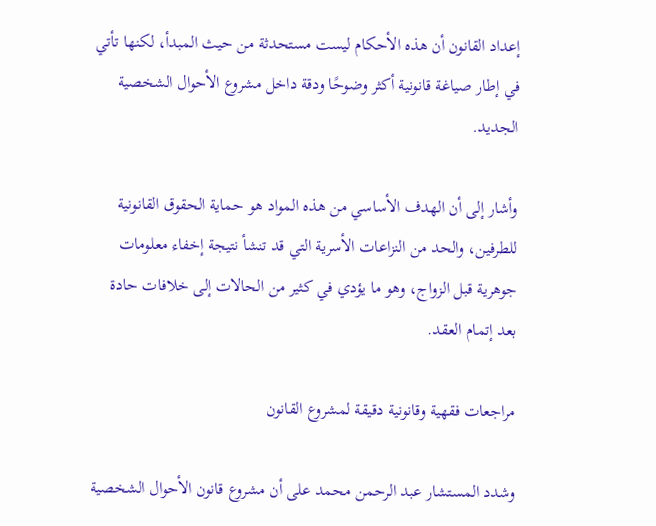إعداد القانون أن هذه الأحكام ليست مستحدثة من حيث المبدأ، لكنها تأتي في إطار صياغة قانونية أكثر وضوحًا ودقة داخل مشروع الأحوال الشخصية الجديد.

وأشار إلى أن الهدف الأساسي من هذه المواد هو حماية الحقوق القانونية للطرفين، والحد من النزاعات الأسرية التي قد تنشأ نتيجة إخفاء معلومات جوهرية قبل الزواج، وهو ما يؤدي في كثير من الحالات إلى خلافات حادة بعد إتمام العقد.

مراجعات فقهية وقانونية دقيقة لمشروع القانون

وشدد المستشار عبد الرحمن محمد على أن مشروع قانون الأحوال الشخصية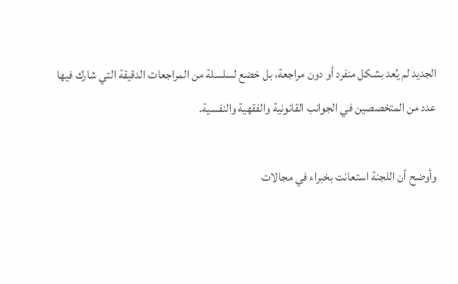الجديد لم يُعد بشكل منفرد أو دون مراجعة، بل خضع لسلسلة من المراجعات الدقيقة التي شارك فيها عدد من المتخصصين في الجوانب القانونية والفقهية والنفسية.

وأوضح أن اللجنة استعانت بخبراء في مجالات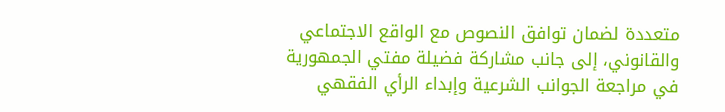متعددة لضمان توافق النصوص مع الواقع الاجتماعي والقانوني، إلى جانب مشاركة فضيلة مفتي الجمهورية في مراجعة الجوانب الشرعية وإبداء الرأي الفقهي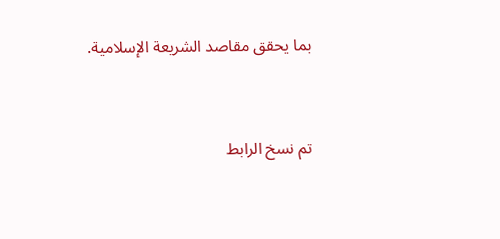بما يحقق مقاصد الشريعة الإسلامية.



تم نسخ الرابط